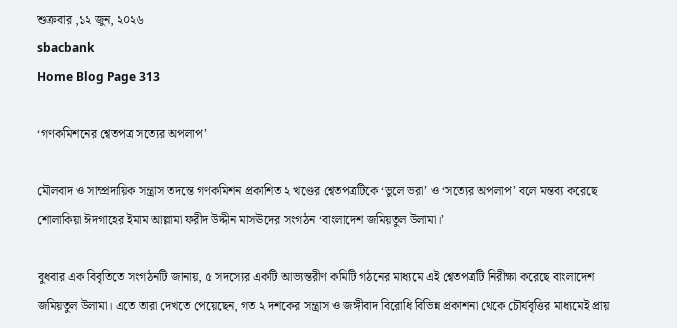শুক্রবার ,১২ জুন, ২০২৬
sbacbank
Home Blog Page 313

‘গণকমিশনের শ্বেতপত্র সত্যের অপলাপ’

মৌলবাদ ও সাম্প্রদায়িক সন্ত্রাস তদন্তে গণকমিশন প্রকাশিত ২ খণ্ডের শ্বেতপত্রটিকে ‘ভুলে ভরা’ ও ‘সত্যের অপলাপ’ বলে মন্তব্য করেছে শোলাকিয়া ঈদগাহের ইমাম আল্লামা ফরীদ উদ্দীন মাসঊদের সংগঠন ‘বাংলাদেশ জমিয়তুল উলামা।’

বুধবার এক বিবৃতিতে সংগঠনটি জানায়, ৫ সদস্যের একটি আভ্যন্তরীণ কমিটি গঠনের মাধ্যমে এই শ্বেতপত্রটি নিরীক্ষা করেছে বাংলাদেশ জমিয়তুল উলামা। এতে তারা দেখতে পেয়েছেন, গত ২ দশকের সন্ত্রাস ও জঙ্গীবাদ বিরোধি বিভিন্ন প্রকাশনা থেকে চৌর্যবৃত্তির মাধ্যমেই প্রায়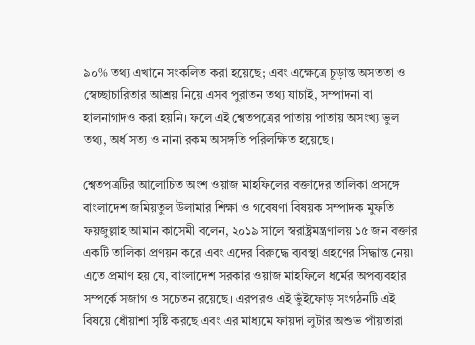৯০% তথ্য এখানে সংকলিত করা হয়েছে; এবং এক্ষেত্রে চূড়ান্ত অসততা ও স্বেচ্ছাচারিতার আশ্রয় নিয়ে এসব পুরাতন তথ্য যাচাই, সম্পাদনা বা হালনাগাদও করা হয়নি। ফলে এই শ্বেতপত্রের পাতায় পাতায় অসংখ্য ভুল তথ্য, অর্ধ সত্য ও নানা রকম অসঙ্গতি পরিলক্ষিত হয়েছে।

শ্বেতপত্রটির আলোচিত অংশ ওয়াজ মাহফিলের বক্তাদের তালিকা প্রসঙ্গে বাংলাদেশ জমিয়তুল উলামার শিক্ষা ও গবেষণা বিষয়ক সম্পাদক মুফতি ফয়জুল্লাহ আমান কাসেমী বলেন, ২০১৯ সালে স্বরাষ্ট্রমন্ত্রণালয় ১৫ জন বক্তার একটি তালিকা প্রণয়ন করে এবং এদের বিরুদ্ধে ব্যবস্থা গ্রহণের সিদ্ধান্ত নেয়৷ এতে প্রমাণ হয় যে, বাংলাদেশ সরকার ওয়াজ মাহফিলে ধর্মের অপব্যবহার সম্পর্কে সজাগ ও সচেতন রয়েছে। এরপরও এই ভুঁইফোড় সংগঠনটি এই বিষয়ে ধোঁয়াশা সৃষ্টি করছে এবং এর মাধ্যমে ফায়দা লুটার অশুভ পাঁয়তারা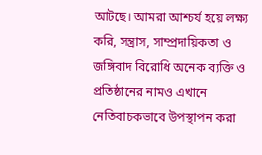আটছে। আমরা আশ্চর্য হয়ে লক্ষ্য করি, সন্ত্রাস, সাম্প্রদায়িকতা ও জঙ্গিবাদ বিরোধি অনেক ব্যক্তি ও প্রতিষ্ঠানের নামও এখানে নেতিবাচকভাবে উপস্থাপন করা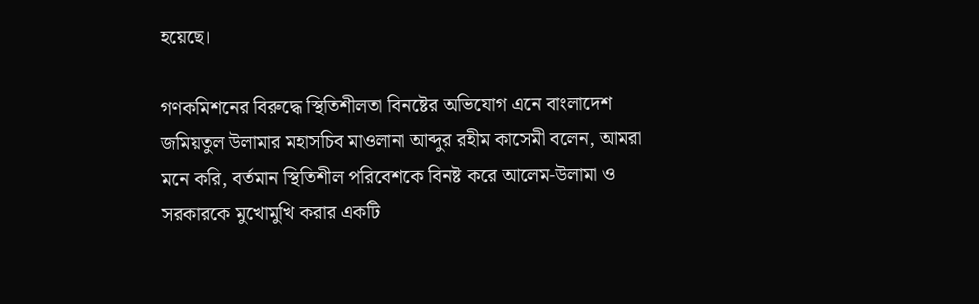হয়েছে।

গণকমিশনের বিরুদ্ধে স্থিতিশীলতা বিনষ্টের অভিযোগ এনে বাংলাদেশ জমিয়তুল উলামার মহাসচিব মাওলানা আব্দুর রহীম কাসেমী বলেন, আমরা মনে করি, বর্তমান স্থিতিশীল পরিবেশকে বিনষ্ট করে আলেম-উলামা ও সরকারকে মুখোমুখি করার একটি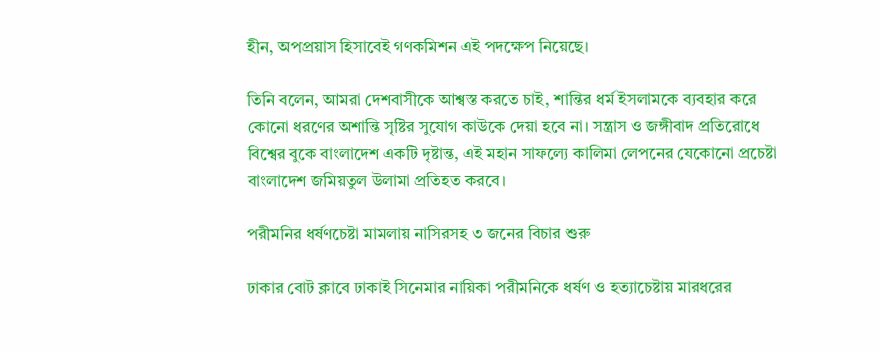হীন, অপপ্রয়াস হিসাবেই গণকমিশন এই পদক্ষেপ নিয়েছে।

তিনি বলেন, আমরা দেশবাসীকে আশ্বস্ত করতে চাই, শান্তির ধর্ম ইসলামকে ব্যবহার করে কোনো ধরণের অশান্তি সৃষ্টির সুযোগ কাউকে দেয়া হবে না। সন্ত্রাস ও জঙ্গীবাদ প্রতিরোধে বিশ্বের বুকে বাংলাদেশ একটি দৃষ্টান্ত, এই মহান সাফল্যে কালিমা লেপনের যেকোনো প্রচেষ্টা বাংলাদেশ জমিয়তুল উলামা প্রতিহত করবে।

পরীমনির ধর্ষণচেষ্টা মামলায় নাসিরসহ ৩ জনের বিচার শুরু

ঢাকার বোট ক্লাবে ঢাকাই সিনেমার নায়িকা পরীমনিকে ধর্ষণ ও হত্যাচেষ্টায় মারধরের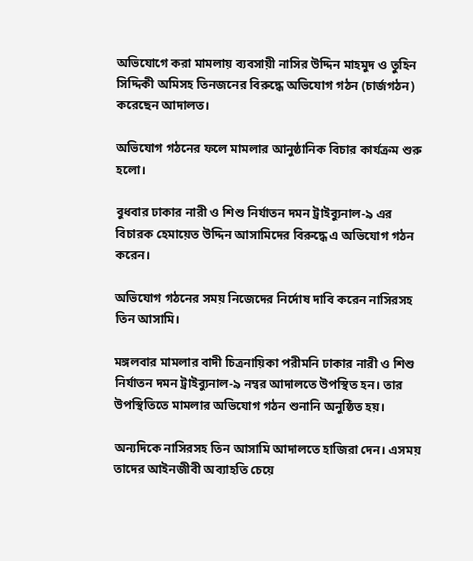অভিযোগে করা মামলায় ব্যবসায়ী নাসির উদ্দিন মাহমুদ ও তুহিন সিদ্দিকী অমিসহ তিনজনের বিরুদ্ধে অভিযোগ গঠন (চার্জগঠন) করেছেন আদালত।

অভিযোগ গঠনের ফলে মামলার আনুষ্ঠানিক বিচার কার্যক্রম শুরু হলো।

বুধবার ঢাকার নারী ও শিশু নির্যাতন দমন ট্রাইব্যুনাল-৯ এর বিচারক হেমায়েত উদ্দিন আসামিদের বিরুদ্ধে এ অভিযোগ গঠন করেন।

অভিযোগ গঠনের সময় নিজেদের নির্দোষ দাবি করেন নাসিরসহ তিন আসামি।

মঙ্গলবার মামলার বাদী চিত্রনায়িকা পরীমনি ঢাকার নারী ও শিশু নির্যাতন দমন ট্রাইব্যুনাল-৯ নম্বর আদালতে উপস্থিত হন। তার উপস্থিতিতে মামলার অভিযোগ গঠন শুনানি অনুষ্ঠিত হয়।

অন্যদিকে নাসিরসহ তিন আসামি আদালতে হাজিরা দেন। এসময় তাদের আইনজীবী অব্যাহতি চেয়ে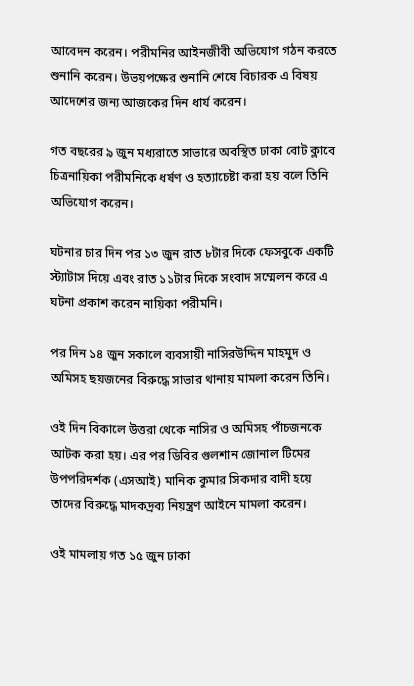আবেদন করেন। পরীমনির আইনজীবী অভিযোগ গঠন করতে শুনানি করেন। উভয়পক্ষের শুনানি শেষে বিচারক এ বিষয় আদেশের জন্য আজকের দিন ধার্য করেন।

গত বছরের ৯ জুন মধ্যরাতে সাভারে অবস্থিত ঢাকা বোট ক্লাবে চিত্রনায়িকা পরীমনিকে ধর্ষণ ও হত্যাচেষ্টা করা হয় বলে তিনি অভিযোগ করেন।

ঘটনার চার দিন পর ১৩ জুন রাত ৮টার দিকে ফেসবুকে একটি স্ট্যাটাস দিয়ে এবং রাত ১১টার দিকে সংবাদ সম্মেলন করে এ ঘটনা প্রকাশ করেন নায়িকা পরীমনি।

পর দিন ১৪ জুন সকালে ব্যবসায়ী নাসিরউদ্দিন মাহমুদ ও অমিসহ ছয়জনের বিরুদ্ধে সাভার থানায় মামলা করেন তিনি।

ওই দিন বিকালে উত্তরা থেকে নাসির ও অমিসহ পাঁচজনকে আটক করা হয়। এর পর ডিবির গুলশান জোনাল টিমের উপপরিদর্শক (এসআই) মানিক কুমার সিকদার বাদী হয়ে তাদের বিরুদ্ধে মাদকদ্রব্য নিয়ন্ত্রণ আইনে মামলা করেন।

ওই মামলায় গত ১৫ জুন ঢাকা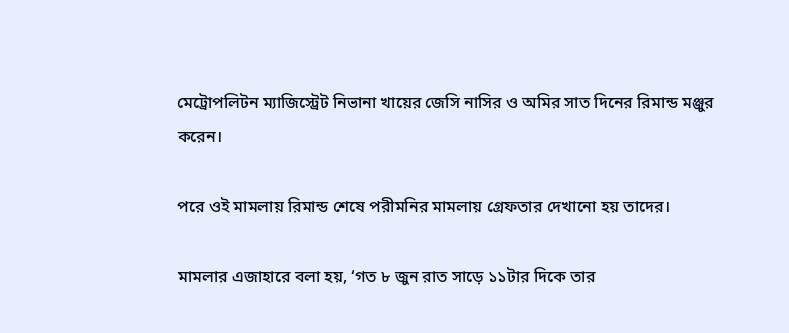মেট্রোপলিটন ম্যাজিস্ট্রেট নিভানা খায়ের জেসি নাসির ও অমির সাত দিনের রিমান্ড মঞ্জুর করেন।

পরে ওই মামলায় রিমান্ড শেষে পরীমনির মামলায় গ্রেফতার দেখানো হয় তাদের।

মামলার এজাহারে বলা হয়, ‘গত ৮ জুন রাত সাড়ে ১১টার দিকে তার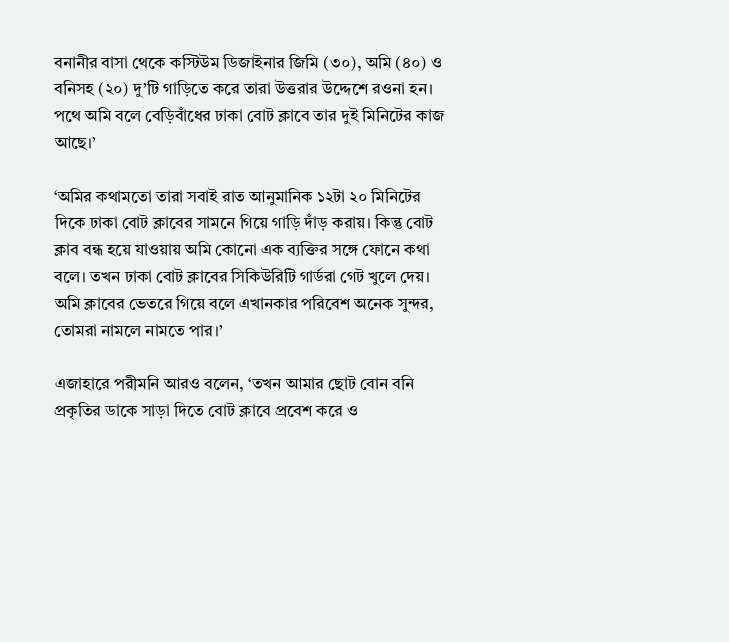বনানীর বাসা থেকে কস্টিউম ডিজাইনার জিমি (৩০), অমি (৪০) ও বনিসহ (২০) দু’টি গাড়িতে করে তারা উত্তরার উদ্দেশে রওনা হন। পথে অমি বলে বেড়িবাঁধের ঢাকা বোট ক্লাবে তার দুই মিনিটের কাজ আছে।’

‘অমির কথামতো তারা সবাই রাত আনুমানিক ১২টা ২০ মিনিটের দিকে ঢাকা বোট ক্লাবের সামনে গিয়ে গাড়ি দাঁড় করায়। কিন্তু বোট ক্লাব বন্ধ হয়ে যাওয়ায় অমি কোনো এক ব্যক্তির সঙ্গে ফোনে কথা বলে। তখন ঢাকা বোট ক্লাবের সিকিউরিটি গার্ডরা গেট খুলে দেয়। অমি ক্লাবের ভেতরে গিয়ে বলে এখানকার পরিবেশ অনেক সুন্দর, তোমরা নামলে নামতে পার।’

এজাহারে পরীমনি আরও বলেন, ‘তখন আমার ছোট বোন বনি প্রকৃতির ডাকে সাড়া দিতে বোট ক্লাবে প্রবেশ করে ও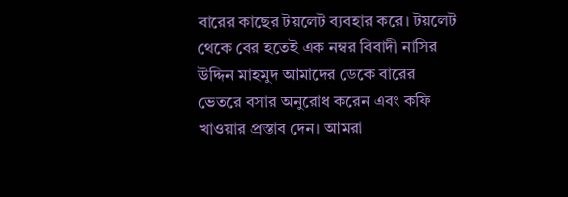বারের কাছের টয়লেট ব্যবহার করে। টয়লেট থেকে বের হতেই এক নম্বর বিবাদী নাসির উদ্দিন মাহমুদ আমাদের ডেকে বারের ভেতরে বসার অনুরোধ করেন এবং কফি খাওয়ার প্রস্তাব দেন। আমরা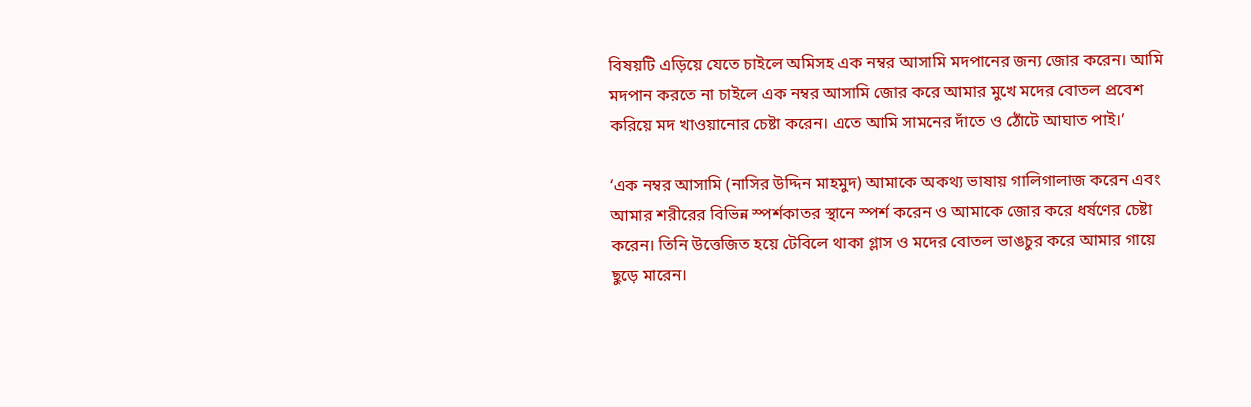বিষয়টি এড়িয়ে যেতে চাইলে অমিসহ এক নম্বর আসামি মদপানের জন্য জোর করেন। আমি মদপান করতে না চাইলে এক নম্বর আসামি জোর করে আমার মুখে মদের বোতল প্রবেশ করিয়ে মদ খাওয়ানোর চেষ্টা করেন। এতে আমি সামনের দাঁতে ও ঠোঁটে আঘাত পাই।’

‘এক নম্বর আসামি (নাসির উদ্দিন মাহমুদ) আমাকে অকথ্য ভাষায় গালিগালাজ করেন এবং আমার শরীরের বিভিন্ন স্পর্শকাতর স্থানে স্পর্শ করেন ও আমাকে জোর করে ধর্ষণের চেষ্টা করেন। তিনি উত্তেজিত হয়ে টেবিলে থাকা গ্লাস ও মদের বোতল ভাঙচুর করে আমার গায়ে ছুড়ে মারেন।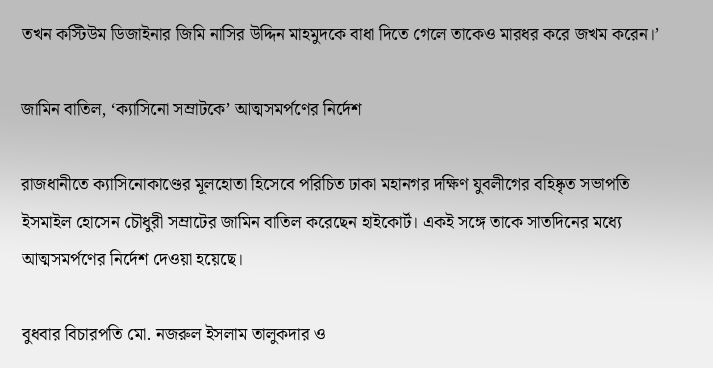তখন কস্টিউম ডিজাইনার জিমি নাসির উদ্দিন মাহমুদকে বাধা দিতে গেলে তাকেও মারধর করে জখম করেন।’

জামিন বাতিল, ‘ক্যাসিনো সম্রাটকে’ আত্মসমর্পণের নির্দেশ

রাজধানীতে ক্যাসিনোকাণ্ডের মূলহোতা হিসেবে পরিচিত ঢাকা মহানগর দক্ষিণ যুবলীগের বহিষ্কৃত সভাপতি ইসমাইল হোসেন চৌধুরী সম্রাটের জামিন বাতিল করেছেন হাইকোর্ট। একই সঙ্গে তাকে সাতদিনের মধ্যে আত্মসমর্পণের নির্দেশ দেওয়া হয়েছে।

বুধবার বিচারপতি মো. নজরুল ইসলাম তালুকদার ও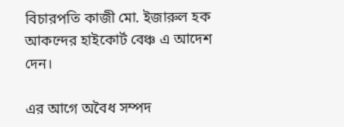বিচারপতি কাজী মো. ইজারুল হক আকন্দের হাইকোর্ট বেঞ্চ এ আদেশ দেন।

এর আগে অবৈধ সম্পদ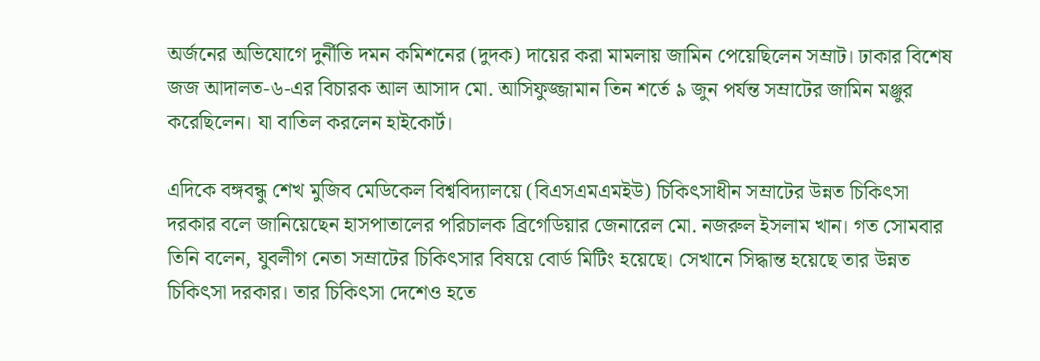অর্জনের অভিযোগে দুর্নীতি দমন কমিশনের (দুদক) দায়ের করা মামলায় জামিন পেয়েছিলেন সম্রাট। ঢাকার বিশেষ জজ আদালত-৬-এর বিচারক আল আসাদ মো. আসিফুজ্জামান তিন শর্তে ৯ জুন পর্যন্ত সম্রাটের জামিন মঞ্জুর করেছিলেন। যা বাতিল করলেন হাইকোর্ট।

এদিকে বঙ্গবন্ধু শেখ মুজিব মেডিকেল বিশ্ববিদ্যালয়ে (বিএসএমএমইউ) চিকিৎসাধীন সম্রাটের উন্নত চিকিৎসা দরকার বলে জানিয়েছেন হাসপাতালের পরিচালক ব্রিগেডিয়ার জেনারেল মো. নজরুল ইসলাম খান। গত সোমবার তিনি বলেন, যুবলীগ নেতা সম্রাটের চিকিৎসার বিষয়ে বোর্ড মিটিং হয়েছে। সেখানে সিদ্ধান্ত হয়েছে তার উন্নত চিকিৎসা দরকার। তার চিকিৎসা দেশেও হতে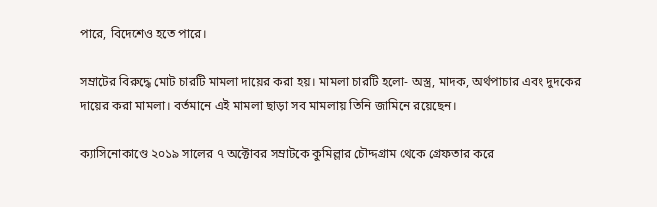পারে, বিদেশেও হতে পারে।

সম্রাটের বিরুদ্ধে মোট চারটি মামলা দায়ের করা হয়। মামলা চারটি হলো- অস্ত্র, মাদক, অর্থপাচার এবং দুদকের দায়ের করা মামলা। বর্তমানে এই মামলা ছাড়া সব মামলায় তিনি জামিনে রয়েছেন।

ক্যাসিনোকাণ্ডে ২০১৯ সালের ৭ অক্টোবর সম্রাটকে কুমিল্লার চৌদ্দগ্রাম থেকে গ্রেফতার করে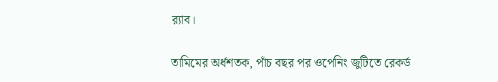র‍্যাব।

তামিমের অর্ধশতক, পাঁচ বছর পর ওপেনিং জুটিতে রেকর্ড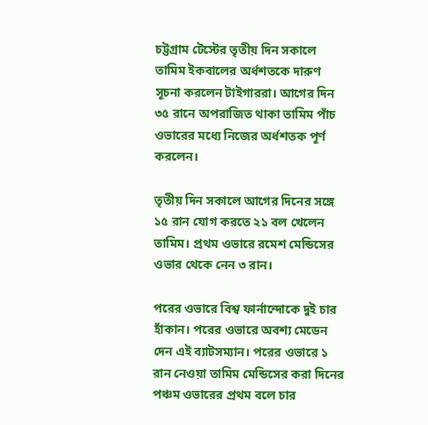চট্টগ্রাম টেস্টের তৃতীয় দিন সকালে তামিম ইকবালের অর্ধশতকে দারুণ সূচনা করলেন টাইগাররা। আগের দিন ৩৫ রানে অপরাজিত থাকা তামিম পাঁচ ওভারের মধ্যে নিজের অর্ধশতক পূর্ণ করলেন।

তৃতীয় দিন সকালে আগের দিনের সঙ্গে ১৫ রান যোগ করতে ২১ বল খেলেন তামিম। প্রথম ওভারে রমেশ মেন্ডিসের ওভার থেকে নেন ৩ রান।

পরের ওভারে বিশ্ব ফার্নান্দোকে দুই চার হাঁকান। পরের ওভারে অবশ্য মেডেন দেন এই ব্যাটসম্যান। পরের ওভারে ১ রান নেওয়া তামিম মেন্ডিসের করা দিনের পঞ্চম ওভারের প্রথম বলে চার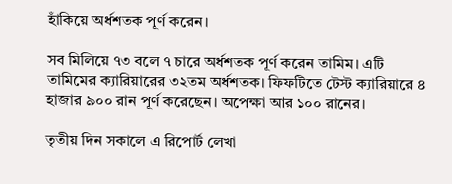হাঁকিয়ে অর্ধশতক পূর্ণ করেন।

সব মিলিয়ে ৭৩ বলে ৭ চারে অর্ধশতক পূর্ণ করেন তামিম। এটি তামিমের ক্যারিয়ারের ৩২তম অর্ধশতক। ফিফটিতে টেস্ট ক্যারিয়ারে ৪ হাজার ৯০০ রান পূর্ণ করেছেন। অপেক্ষা আর ১০০ রানের।

তৃতীয় দিন সকালে এ রিপোর্ট লেখা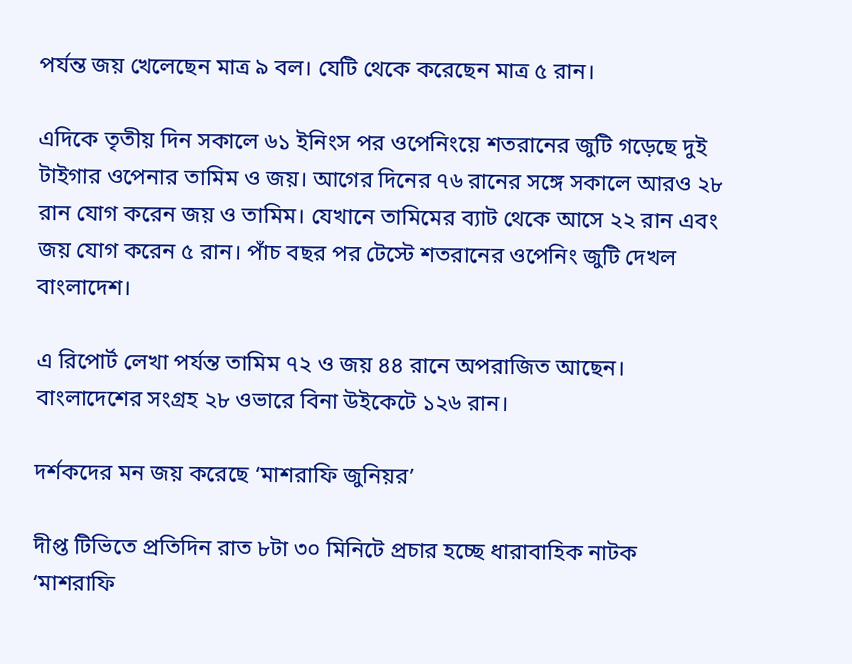পর্যন্ত জয় খেলেছেন মাত্র ৯ বল। যেটি থেকে করেছেন মাত্র ৫ রান।

এদিকে তৃতীয় দিন সকালে ৬১ ইনিংস পর ওপেনিংয়ে শতরানের জুটি গড়েছে দুই টাইগার ওপেনার তামিম ও জয়। আগের দিনের ৭৬ রানের সঙ্গে সকালে আরও ২৮ রান যোগ করেন জয় ও তামিম। যেখানে তামিমের ব্যাট থেকে আসে ২২ রান এবং জয় যোগ করেন ৫ রান। পাঁচ বছর পর টেস্টে শতরানের ওপেনিং জুটি দেখল বাংলাদেশ।

এ রিপোর্ট লেখা পর্যন্ত তামিম ৭২ ও জয় ৪৪ রানে অপরাজিত আছেন। বাংলাদেশের সংগ্রহ ২৮ ওভারে বিনা উইকেটে ১২৬ রান।

দর্শকদের মন জয় করেছে ‘মাশরাফি জুনিয়র’

দীপ্ত টিভিতে প্রতিদিন রাত ৮টা ৩০ মিনিটে প্রচার হচ্ছে ধারাবাহিক নাটক ‘মাশরাফি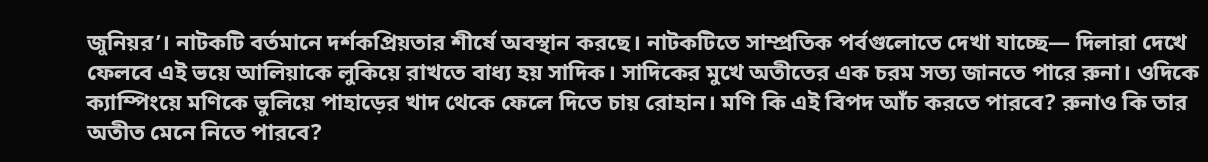জুনিয়র’। নাটকটি বর্তমানে দর্শকপ্রিয়তার শীর্ষে অবস্থান করছে। নাটকটিতে সাম্প্রতিক পর্বগুলোতে দেখা যাচ্ছে— দিলারা দেখে ফেলবে এই ভয়ে আলিয়াকে লুকিয়ে রাখতে বাধ্য হয় সাদিক। সাদিকের মুখে অতীতের এক চরম সত্য জানতে পারে রুনা। ওদিকে ক্যাম্পিংয়ে মণিকে ভুলিয়ে পাহাড়ের খাদ থেকে ফেলে দিতে চায় রোহান। মণি কি এই বিপদ আঁচ করতে পারবে? রুনাও কি তার অতীত মেনে নিতে পারবে?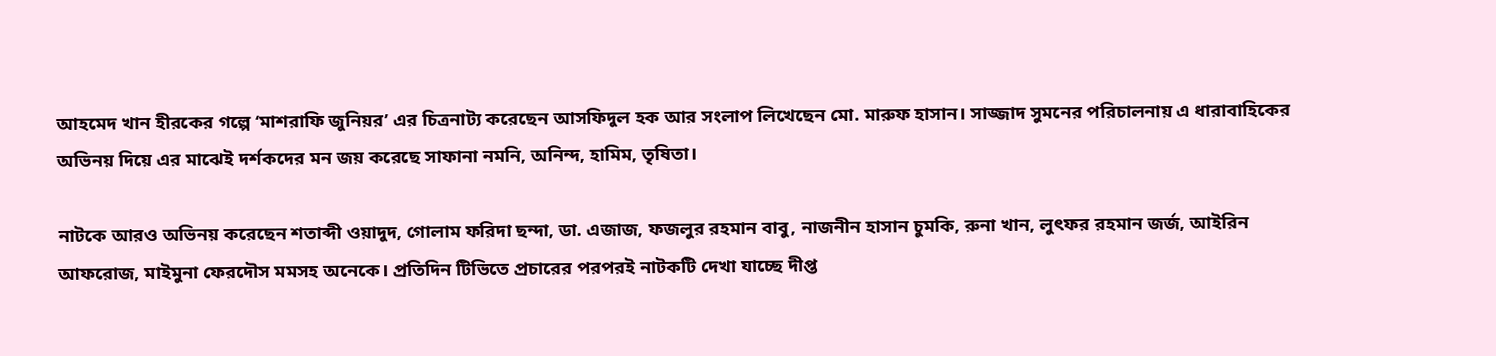আহমেদ খান হীরকের গল্পে ‘মাশরাফি জুনিয়র’ এর চিত্রনাট্য করেছেন আসফিদুল হক আর সংলাপ লিখেছেন মো. মারুফ হাসান। সাজ্জাদ সুমনের পরিচালনায় এ ধারাবাহিকের অভিনয় দিয়ে এর মাঝেই দর্শকদের মন জয় করেছে সাফানা নমনি, অনিন্দ, হামিম, তৃষিতা।

নাটকে আরও অভিনয় করেছেন শতাব্দী ওয়াদুদ, গোলাম ফরিদা ছন্দা, ডা. এজাজ, ফজলুর রহমান বাবু, নাজনীন হাসান চুমকি, রুনা খান, লুৎফর রহমান জর্জ, আইরিন আফরোজ, মাইমুনা ফেরদৌস মমসহ অনেকে। প্রতিদিন টিভিতে প্রচারের পরপরই নাটকটি দেখা যাচ্ছে দীপ্ত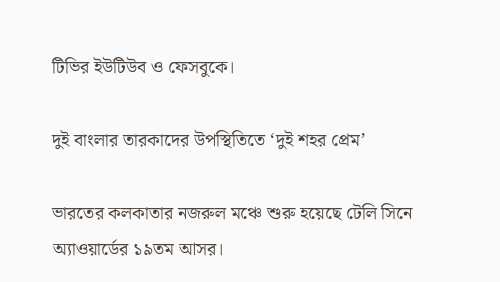টিভির ইউটিউব ও ফেসবুকে।

দুই বাংলার তারকাদের উপস্থিতিতে ‘দুই শহর প্রেম’

ভারতের কলকাতার নজরুল মঞ্চে শুরু হয়েছে টেলি সিনে অ্যাওয়ার্ডের ১৯তম আসর।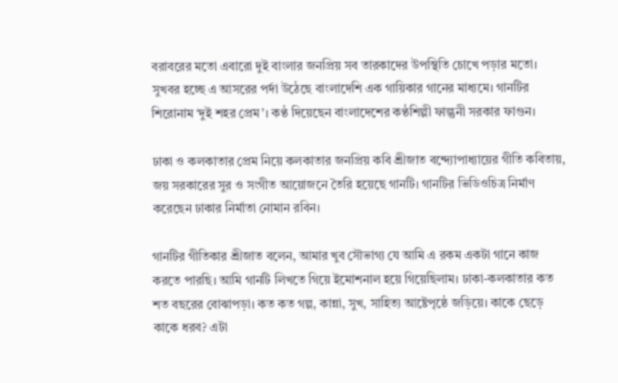বরাবরের মতো এবারো দুই বাংলার জনপ্রিয় সব তারকাদের উপস্থিতি চোখে পড়ার মতো। সুখবর হচ্ছে এ আসরের পর্দা উঠেছে বাংলাদেশি এক গায়িকার গানের মাধ্যমে। গানটির শিরোনাম ‘দুই শহর প্রেম’। কণ্ঠ দিয়েছেন বাংলাদেশের কণ্ঠশিল্পী ফাল্গুনী সরকার ফাগুন।

ঢাকা ও কলকাতার প্রেম নিয়ে কলকাতার জনপ্রিয় কবি শ্রীজাত বন্দ্যোপাধ্যায়ের গীতি কবিতায়, জয় সরকারের সুর ও সংগীত আয়োজনে তৈরি হয়েছে গানটি। গানটির ভিডিওচিত্র নির্মাণ করেছেন ঢাকার নির্মাতা নোমান রবিন।

গানটির গীতিকার শ্রীজাত বলেন, আমার খুব সৌভাগ্য যে আমি এ রকম একটা গানে কাজ করতে পারছি। আমি গানটি লিখতে গিয়ে ইমোশনাল হয়ে গিয়েছিলাম। ঢাকা-কলকাতার কত শত বছরের বোঝাপড়া। কত কত গল্প, কান্না, সুখ, সাহিত্য আষ্টেপৃষ্ঠে জড়িয়ে। কাকে ছেড়ে কাকে ধরব? এটা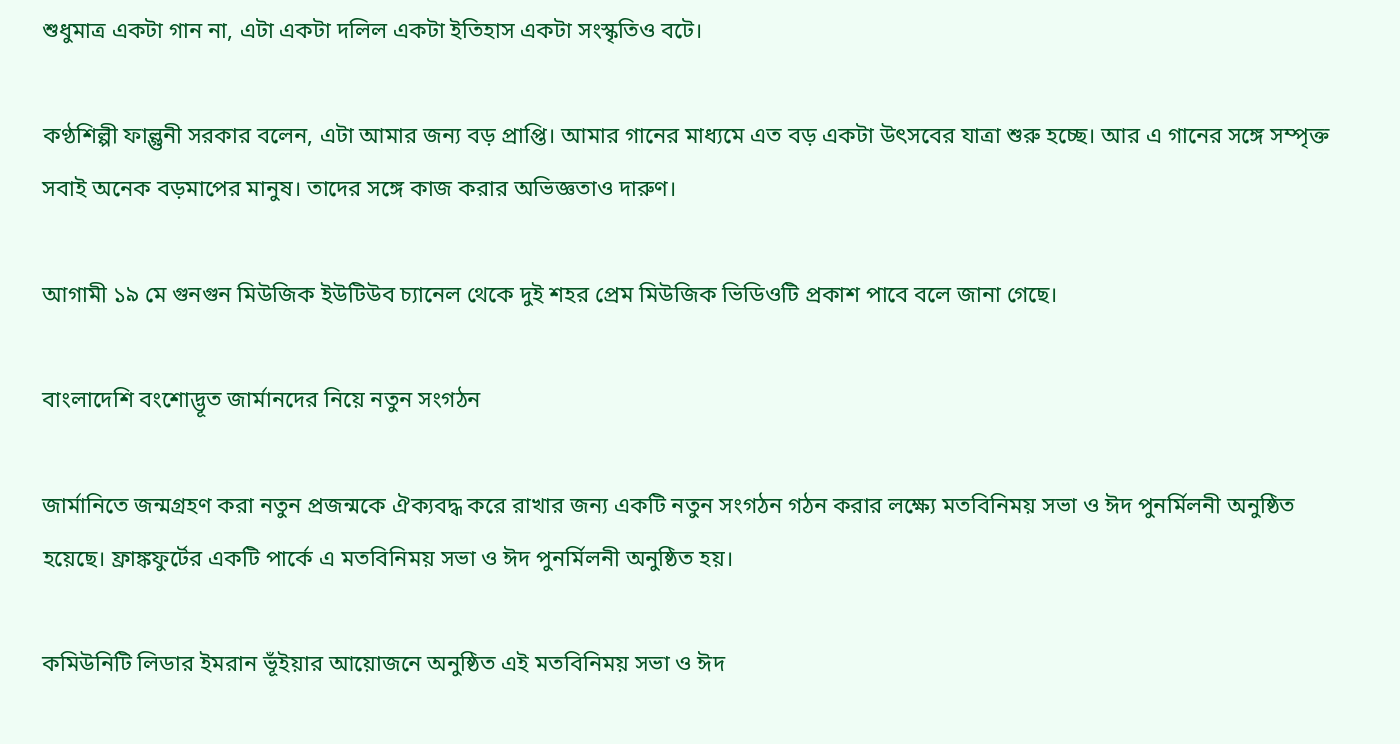শুধুমাত্র একটা গান না, এটা একটা দলিল একটা ইতিহাস একটা সংস্কৃতিও বটে।

কণ্ঠশিল্পী ফাল্গুনী সরকার বলেন, এটা আমার জন্য বড় প্রাপ্তি। আমার গানের মাধ্যমে এত বড় একটা উৎসবের যাত্রা শুরু হচ্ছে। আর এ গানের সঙ্গে সম্পৃক্ত সবাই অনেক বড়মাপের মানুষ। তাদের সঙ্গে কাজ করার অভিজ্ঞতাও দারুণ।

আগামী ১৯ মে গুনগুন মিউজিক ইউটিউব চ্যানেল থেকে দুই শহর প্রেম মিউজিক ভিডিওটি প্রকাশ পাবে বলে জানা গেছে।

বাংলাদেশি বংশোদ্ভূত জার্মানদের নিয়ে নতুন সংগঠন

জার্মানিতে জন্মগ্রহণ করা নতুন প্রজন্মকে ঐক্যবদ্ধ করে রাখার জন্য একটি নতুন সংগঠন গঠন করার লক্ষ্যে মতবিনিময় সভা ও ঈদ পুনর্মিলনী অনুষ্ঠিত হয়েছে। ফ্রাঙ্কফুর্টের একটি পার্কে এ মতবিনিময় সভা ও ঈদ পুনর্মিলনী অনুষ্ঠিত হয়।

কমিউনিটি লিডার ইমরান ভূঁইয়ার আয়োজনে অনুষ্ঠিত এই মতবিনিময় সভা ও ঈদ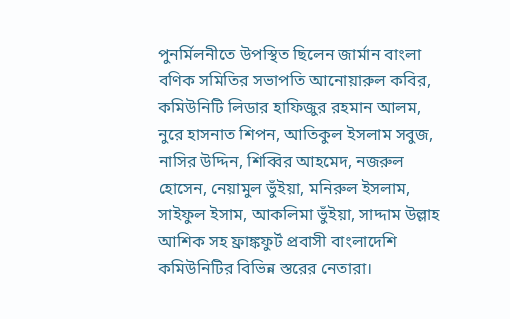পুনর্মিলনীতে উপস্থিত ছিলেন জার্মান বাংলা বণিক সমিতির সভাপতি আনোয়ারুল কবির, কমিউনিটি লিডার হাফিজুর রহমান আলম, নুরে হাসনাত শিপন, আতিকুল ইসলাম সবুজ, নাসির উদ্দিন, শিব্বির আহমেদ, নজরুল হোসেন, নেয়ামুল ভুঁইয়া, মনিরুল ইসলাম, সাইফুল ইসাম, আকলিমা ভুঁইয়া, সাদ্দাম উল্লাহ আশিক সহ ফ্রাঙ্কফুর্ট প্রবাসী বাংলাদেশি কমিউনিটির বিভিন্ন স্তরের নেতারা।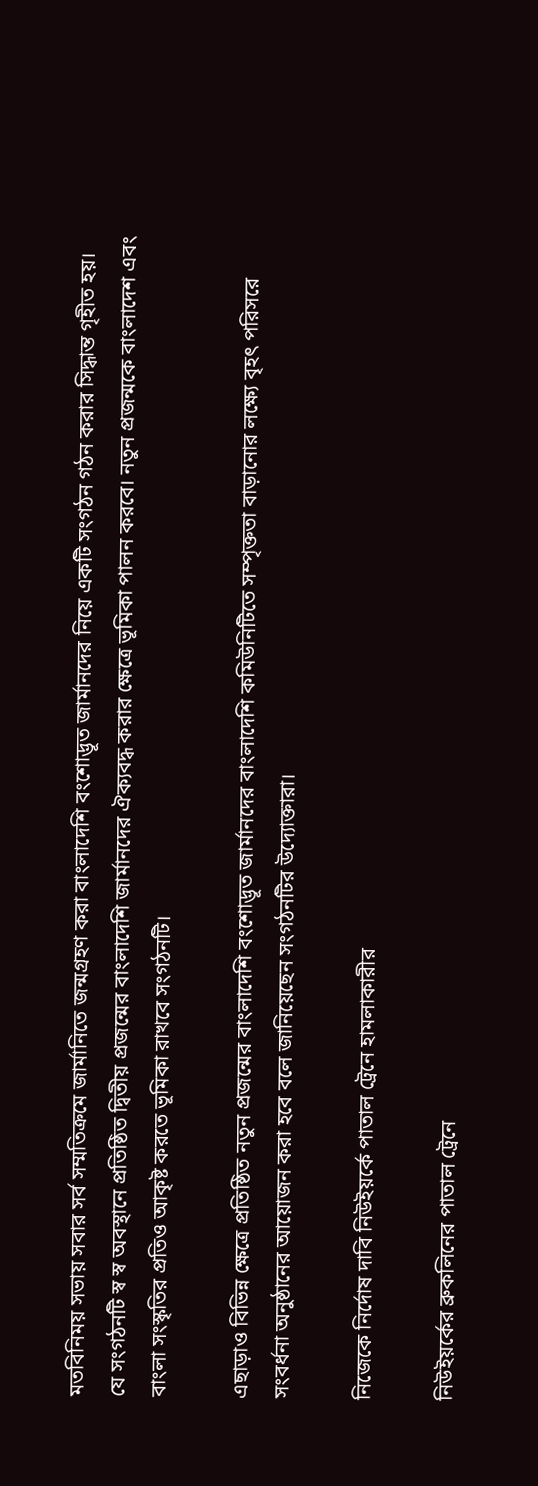মতবিনিময় সভায় সবার সর্ব সম্মতিক্রমে জার্মানিতে জন্মগ্রহণ করা বাংলাদেশি বংশোদ্ভূত জার্মানদের নিয়ে একটি সংগঠন গঠন করার সিদ্ধান্ত গৃহীত হয়। যে সংগঠনটি স্ব স্ব অবস্থানে প্রতিষ্ঠিত দ্বিতীয় প্রজন্মের বাংলাদেশি জার্মানদের ঐক্যবদ্ধ করার ক্ষেত্রে ভূমিকা পালন করবে। নতুন প্রজন্মকে বাংলাদেশ এবং বাংলা সংস্কৃতির প্রতিও আকৃষ্ট করতে ভূমিকা রাখবে সংগঠনটি।

এছাড়াও বিভিন্ন ক্ষেত্রে প্রতিষ্ঠিত নতুন প্রজন্মের বাংলাদেশি বংশোদ্ভূত জার্মানদের বাংলাদেশি কমিউনিটিতে সম্পৃক্ততা বাড়ানোর লক্ষ্যে বৃহৎ পরিসরে সংবর্ধনা অনুষ্ঠানের আয়োজন করা হবে বলে জানিয়েছেন সংগঠনটির উদ্যোক্তারা।

নিজেকে নির্দোষ দাবি নিউইয়র্কে পাতাল ট্রেনে হামলাকারীর

নিউইয়র্কের ব্রুকলিনের পাতাল ট্রেনে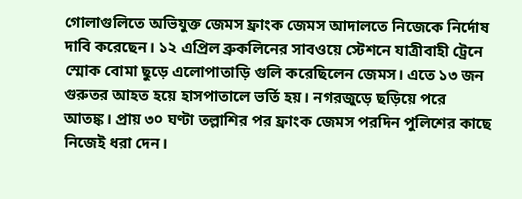গোলাগুলিতে অভিযুক্ত জেমস ফ্রাংক জেমস আদালতে নিজেকে নির্দোষ দাবি করেছেন। ১২ এপ্রিল ব্রুকলিনের সাবওয়ে স্টেশনে যাত্রীবাহী ট্রেনে স্মোক বোমা ছুড়ে এলোপাতাড়ি গুলি করেছিলেন জেমস। এতে ১৩ জন গুরুতর আহত হয়ে হাসপাতালে ভর্তি হয়। নগরজুড়ে ছড়িয়ে পরে আতঙ্ক। প্রায় ৩০ ঘণ্টা তল্লাশির পর ফ্রাংক জেমস পরদিন পুলিশের কাছে নিজেই ধরা দেন।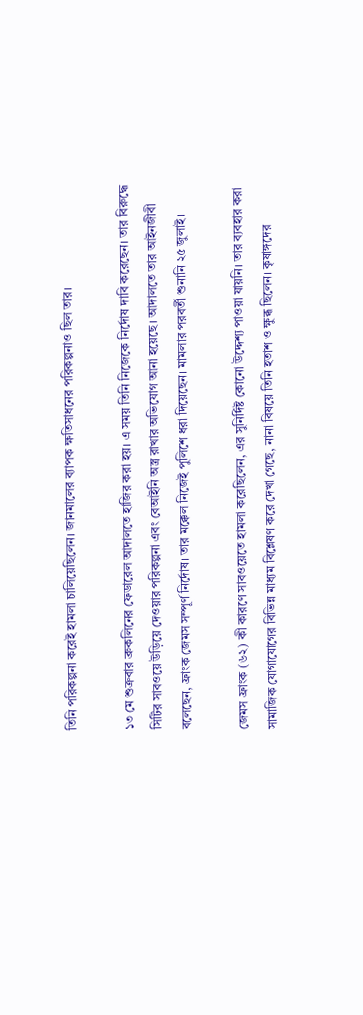তিনি পরিকল্পনা করেই হামলা চালিয়েছিলেন। জানমালের ব্যাপক ক্ষতিসাধনের পরিকল্পনাও ছিল তার।

১৩ মে শুক্রবার ব্রুকলিনের ফেডারেল আদালতে হাজির করা হয়। এ সময় তিনি নিজেকে নির্দোষ দাবি করেছেন। তার বিরুদ্ধে সিটির সাবওয়ে উড়িয়ে দেওয়ার পরিকল্পনা এবং বেআইনি অস্ত্র রাখার অভিযোগ আনা হয়েছে। আদালতে তার আইনজীবী বলেছেন, ফ্রাংক জেমস সম্পূর্ণ নির্দোষ। তার মক্কেল নিজেই পুলিশে ধরা দিয়েছেন। মামলার পরবর্তী শুনানি ২৫ জুলাই।

জেমস ফ্রাংক (৬২) কী কারণে সাবওয়েতে হামলা করেছিলেন, এর সুনির্দিষ্ট কোনো উদ্দেশ্য পাওয়া যায়নি। তার ব্যবহার করা সামাজিক যোগাযোগের বিভিন্ন মাধ্যম বিশ্লেষণ করে দেখা গেছে, নানা বিষয়ে তিনি হতাশ ও ক্ষুব্ধ ছিলেন। কৃষাঙ্গদের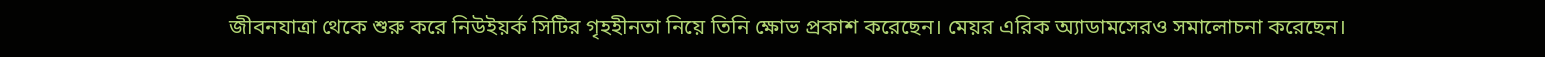জীবনযাত্রা থেকে শুরু করে নিউইয়র্ক সিটির গৃহহীনতা নিয়ে তিনি ক্ষোভ প্রকাশ করেছেন। মেয়র এরিক অ্যাডামসেরও সমালোচনা করেছেন।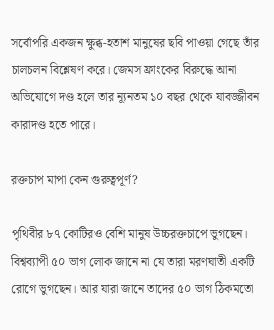সর্বোপরি একজন ক্ষুব্ধ-হতাশ মানুষের ছবি পাওয়া গেছে তাঁর চালচলন বিশ্লেষণ করে। জেমস ফ্রাংকের বিরুদ্ধে আনা অভিযোগে দণ্ড হলে তার ন্যূনতম ১০ বছর থেকে যাবজ্জীবন কারাদণ্ড হতে পারে।

রক্তচাপ মাপা কেন গুরুত্বপূর্ণ?

পৃথিবীর ৮৭ কোটিরও বেশি মানুষ উচ্চরক্তচাপে ভুগছেন। বিশ্বব্যাপী ৫০ ভাগ লোক জানে না যে তারা মরণঘাতী একটি রোগে ভুগছেন। আর যারা জানে তাদের ৫০ ভাগ ঠিকমতো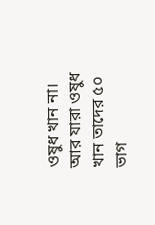ওষুধ খান না। আর যারা ওষুধ খান তাদের ৫০ ভাগ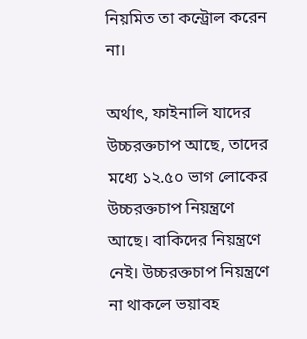নিয়মিত তা কন্ট্রোল করেন না।

অর্থাৎ, ফাইনালি যাদের উচ্চরক্তচাপ আছে, তাদের মধ্যে ১২.৫০ ভাগ লোকের উচ্চরক্তচাপ নিয়ন্ত্রণে আছে। বাকিদের নিয়ন্ত্রণে নেই। উচ্চরক্তচাপ নিয়ন্ত্রণে না থাকলে ভয়াবহ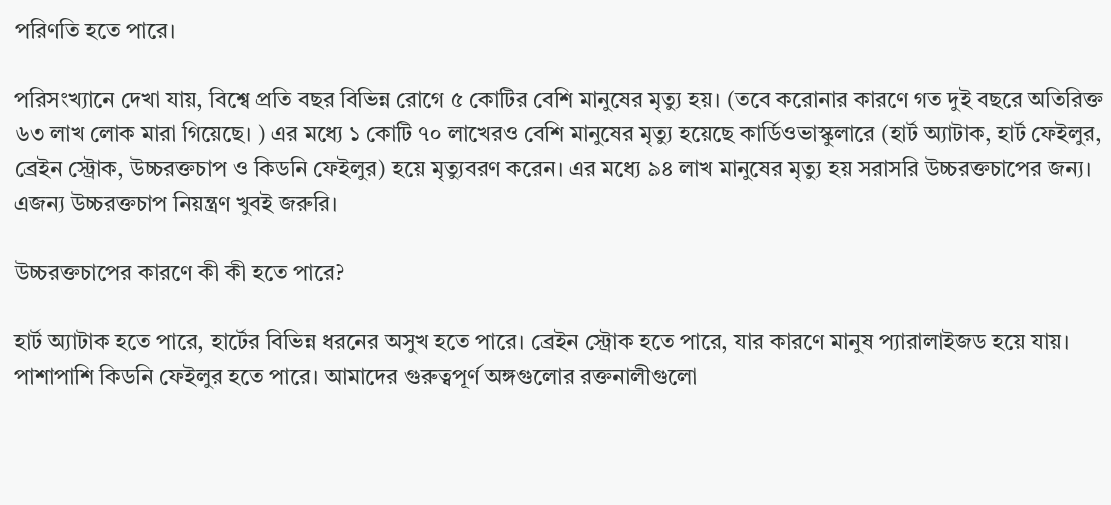পরিণতি হতে পারে।

পরিসংখ্যানে দেখা যায়, বিশ্বে প্রতি বছর বিভিন্ন রোগে ৫ কোটির বেশি মানুষের মৃত্যু হয়। (তবে করোনার কারণে গত দুই বছরে অতিরিক্ত ৬৩ লাখ লোক মারা গিয়েছে। ) এর মধ্যে ১ কোটি ৭০ লাখেরও বেশি মানুষের মৃত্যু হয়েছে কার্ডিওভাস্কুলারে (হার্ট অ্যাটাক, হার্ট ফেইলুর, ব্রেইন স্ট্রোক, উচ্চরক্তচাপ ও কিডনি ফেইলুর) হয়ে মৃত্যুবরণ করেন। এর মধ্যে ৯৪ লাখ মানুষের মৃত্যু হয় সরাসরি উচ্চরক্তচাপের জন্য। এজন্য উচ্চরক্তচাপ নিয়ন্ত্রণ খুবই জরুরি।

উচ্চরক্তচাপের কারণে কী কী হতে পারে?

হার্ট অ্যাটাক হতে পারে, হার্টের বিভিন্ন ধরনের অসুখ হতে পারে। ব্রেইন স্ট্রোক হতে পারে, যার কারণে মানুষ প্যারালাইজড হয়ে যায়। পাশাপাশি কিডনি ফেইলুর হতে পারে। আমাদের গুরুত্বপূর্ণ অঙ্গগুলোর রক্তনালীগুলো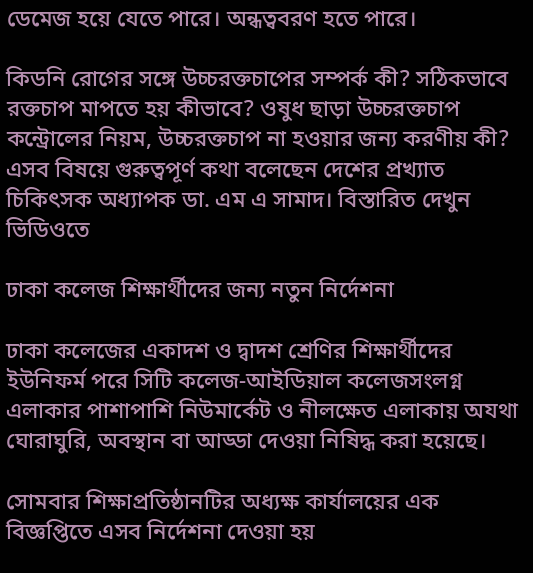ডেমেজ হয়ে যেতে পারে। অন্ধত্ববরণ হতে পারে।

কিডনি রোগের সঙ্গে উচ্চরক্তচাপের সম্পর্ক কী? সঠিকভাবে রক্তচাপ মাপতে হয় কীভাবে? ওষুধ ছাড়া উচ্চরক্তচাপ কন্ট্রোলের নিয়ম, উচ্চরক্তচাপ না হওয়ার জন্য করণীয় কী? এসব বিষয়ে গুরুত্বপূর্ণ কথা বলেছেন দেশের প্রখ্যাত চিকিৎসক অধ্যাপক ডা. এম এ সামাদ। বিস্তারিত দেখুন ভিডিওতে

ঢাকা কলেজ শিক্ষার্থীদের জন্য নতুন নির্দেশনা

ঢাকা কলেজের একাদশ ও দ্বাদশ শ্রেণির শিক্ষার্থীদের ইউনিফর্ম পরে সিটি কলেজ-আইডিয়াল কলেজসংলগ্ন এলাকার পাশাপাশি নিউমার্কেট ও নীলক্ষেত এলাকায় অযথা ঘোরাঘুরি, অবস্থান বা আড্ডা দেওয়া নিষিদ্ধ করা হয়েছে।

সোমবার শিক্ষাপ্রতিষ্ঠানটির অধ্যক্ষ কার্যালয়ের এক বিজ্ঞপ্তিতে এসব নির্দেশনা দেওয়া হয়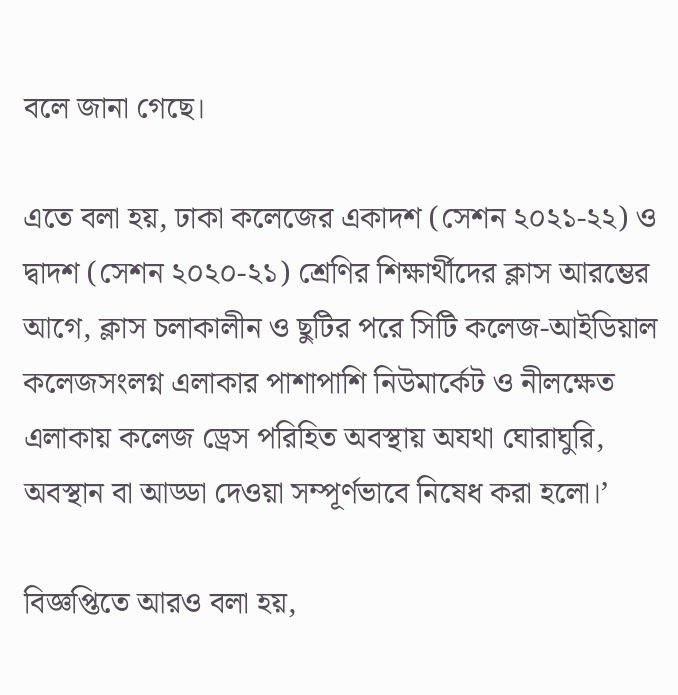বলে জানা গেছে।

এতে বলা হয়, ঢাকা কলেজের একাদশ (সেশন ২০২১-২২) ও দ্বাদশ (সেশন ২০২০-২১) শ্রেণির শিক্ষার্থীদের ক্লাস আরম্ভের আগে, ক্লাস চলাকালীন ও ছুটির পরে সিটি কলেজ-আইডিয়াল কলেজসংলগ্ন এলাকার পাশাপাশি নিউমার্কেট ও নীলক্ষেত এলাকায় কলেজ ড্রেস পরিহিত অবস্থায় অযথা ঘোরাঘুরি, অবস্থান বা আড্ডা দেওয়া সম্পূর্ণভাবে নিষেধ করা হলো।’

বিজ্ঞপ্তিতে আরও বলা হয়,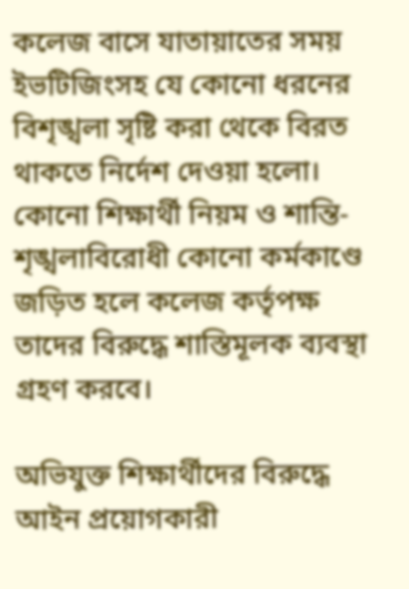কলেজ বাসে যাতায়াতের সময় ইভটিজিংসহ যে কোনো ধরনের বিশৃঙ্খলা সৃষ্টি করা থেকে বিরত থাকতে নির্দেশ দেওয়া হলো। কোনো শিক্ষার্থী নিয়ম ও শান্তি-শৃঙ্খলাবিরোধী কোনো কর্মকাণ্ডে জড়িত হলে কলেজ কর্তৃপক্ষ তাদের বিরুদ্ধে শাস্তিমূলক ব্যবস্থা গ্রহণ করবে।

অভিযুক্ত শিক্ষার্থীদের বিরুদ্ধে আইন প্রয়োগকারী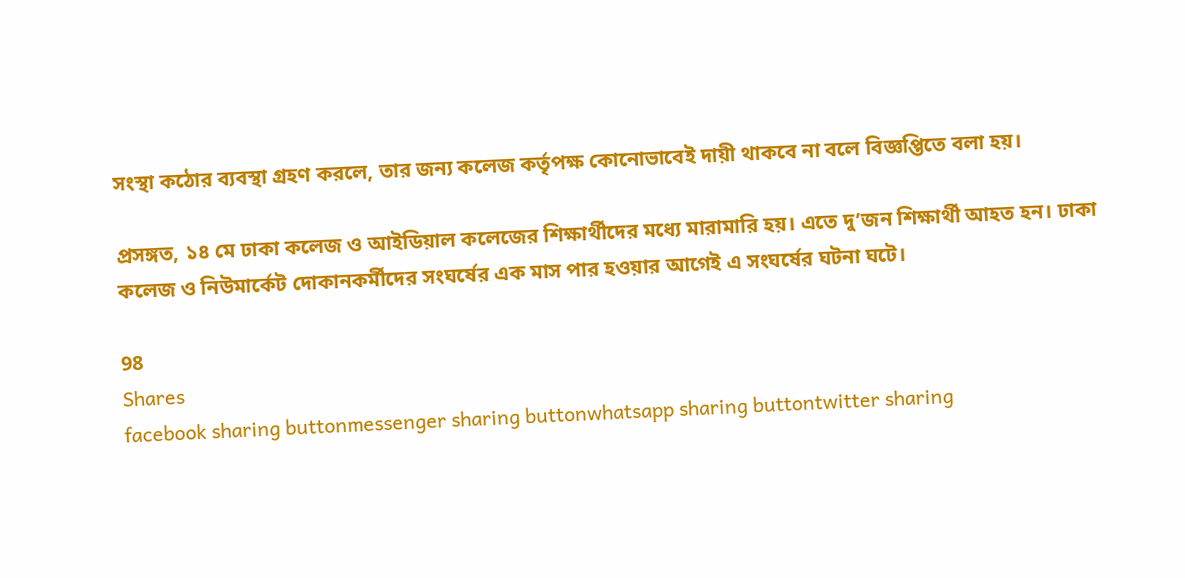সংস্থা কঠোর ব্যবস্থা গ্রহণ করলে, তার জন্য কলেজ কর্তৃপক্ষ কোনোভাবেই দায়ী থাকবে না বলে বিজ্ঞপ্তিতে বলা হয়।

প্রসঙ্গত, ১৪ মে ঢাকা কলেজ ও আইডিয়াল কলেজের শিক্ষার্থীদের মধ্যে মারামারি হয়। এতে দু’জন শিক্ষার্থী আহত হন। ঢাকা কলেজ ও নিউমার্কেট দোকানকর্মীদের সংঘর্ষের এক মাস পার হওয়ার আগেই এ সংঘর্ষের ঘটনা ঘটে।

98
Shares
facebook sharing buttonmessenger sharing buttonwhatsapp sharing buttontwitter sharing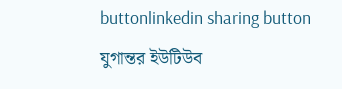buttonlinkedin sharing button
যুগান্তর ইউটিউব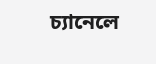চ্যানেলে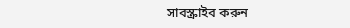সাবস্ক্রাইব করুন